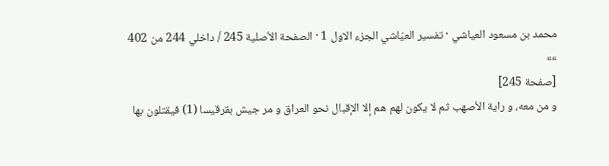محمد بن مسعود العياشي · تفسير العيّاشي الجزء الاول 1 · الصفحة الأصلية 245 / داخلي 244 من 402
»»
[صفحة 245]
و من معه، و راية الأصهب ثم لا يكون لهم هم إلا الإقبال نحو العراق و مر جيش بقرقيسا (1) فيقتلون بها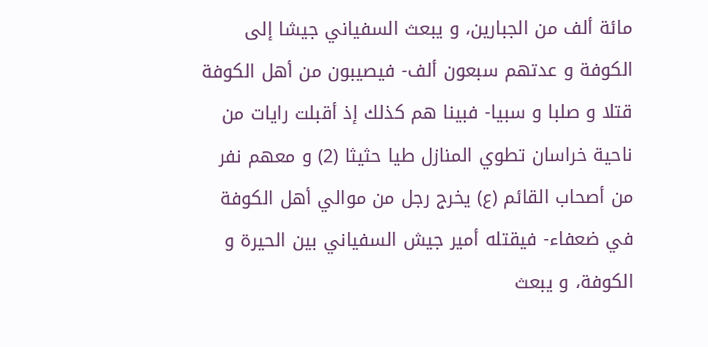مائة ألف من الجبارين، و يبعث السفياني جيشا إلى الكوفة و عدتهم سبعون ألف- فيصيبون من أهل الكوفة قتلا و صلبا و سبيا- فبينا هم كذلك إذ أقبلت رايات من ناحية خراسان تطوي المنازل طيا حثيثا (2) و معهم نفر من أصحاب القائم (ع) يخرج رجل من موالي أهل الكوفة في ضعفاء- فيقتله أمير جيش السفياني بين الحيرة و الكوفة، و يبعث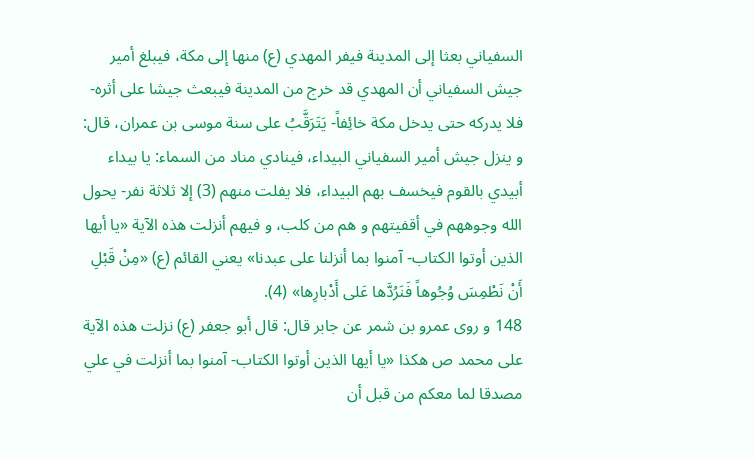السفياني بعثا إلى المدينة فيفر المهدي (ع) منها إلى مكة، فيبلغ أمير جيش السفياني أن المهدي قد خرج من المدينة فيبعث جيشا على أثره- فلا يدركه حتى يدخل مكة خائِفاً- يَتَرَقَّبُ على سنة موسى بن عمران، قال: و ينزل جيش أمير السفياني البيداء، فينادي مناد من السماء: يا بيداء أبيدي بالقوم فيخسف بهم البيداء، فلا يفلت منهم (3) إلا ثلاثة نفر- يحول الله وجوههم في أقفيتهم و هم من كلب، و فيهم أنزلت هذه الآية «يا أيها الذين أوتوا الكتاب- آمنوا بما أنزلنا على عبدنا» يعني القائم (ع) «مِنْ قَبْلِ أَنْ نَطْمِسَ وُجُوهاً فَنَرُدَّها عَلى أَدْبارِها» (4).
148 و روى عمرو بن شمر عن جابر قال: قال أبو جعفر (ع) نزلت هذه الآية على محمد ص هكذا «يا أيها الذين أوتوا الكتاب- آمنوا بما أنزلت في علي مصدقا لما معكم من قبل أن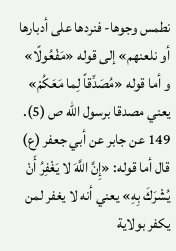نطمس وجوها- فنردها على أدبارها أو نلعنهم» إلى قوله «مَفْعُولًا» و أما قوله «مُصَدِّقاً لِما مَعَكُمْ» يعني مصدقا برسول الله ص (5).
149 عن جابر عن أبي جعفر (ع) قال أما قوله: «إِنَّ اللَّهَ لا يَغْفِرُ أَنْ يُشْرَكَ بِهِ» يعني أنه لا يغفر لمن يكفر بولاية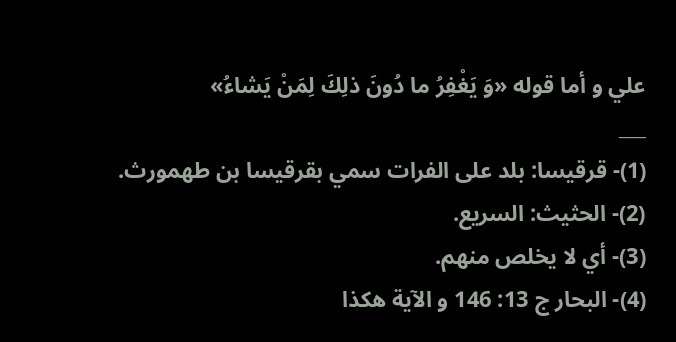علي و أما قوله «وَ يَغْفِرُ ما دُونَ ذلِكَ لِمَنْ يَشاءُ»
___
(1)- قرقيسا: بلد على الفرات سمي بقرقيسا بن طهمورث.
(2)- الحثيث: السريع.
(3)- أي لا يخلص منهم.
(4)- البحار ج 13: 146 و الآية هكذا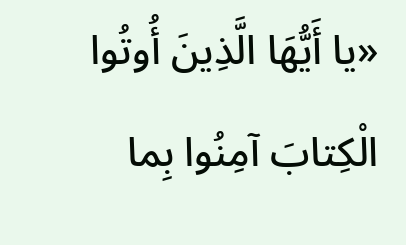«يا أَيُّهَا الَّذِينَ أُوتُوا الْكِتابَ آمِنُوا بِما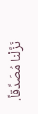نَزَّلْنا مُصَدِّقاً.